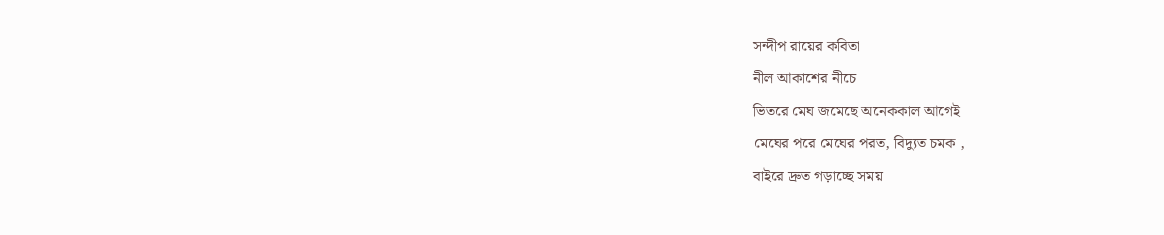সন্দীপ রায়ের কবিতা
নীল আকাশের নীচে
ভিতরে মেঘ জমেছে অনেককাল আগেই
মেঘের পরে মেঘের পরত, বিদ্যুত চমক ,
বাইরে দ্রুত গড়াচ্ছে সময়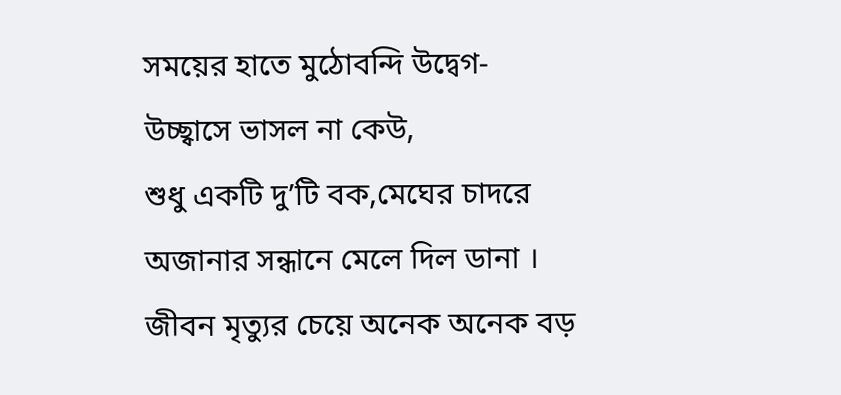সময়ের হাতে মুঠোবন্দি উদ্বেগ-
উচ্ছ্বাসে ভাসল না কেউ,
শুধু একটি দু’টি বক,মেঘের চাদরে
অজানার সন্ধানে মেলে দিল ডানা ।
জীবন মৃত্যুর চেয়ে অনেক অনেক বড়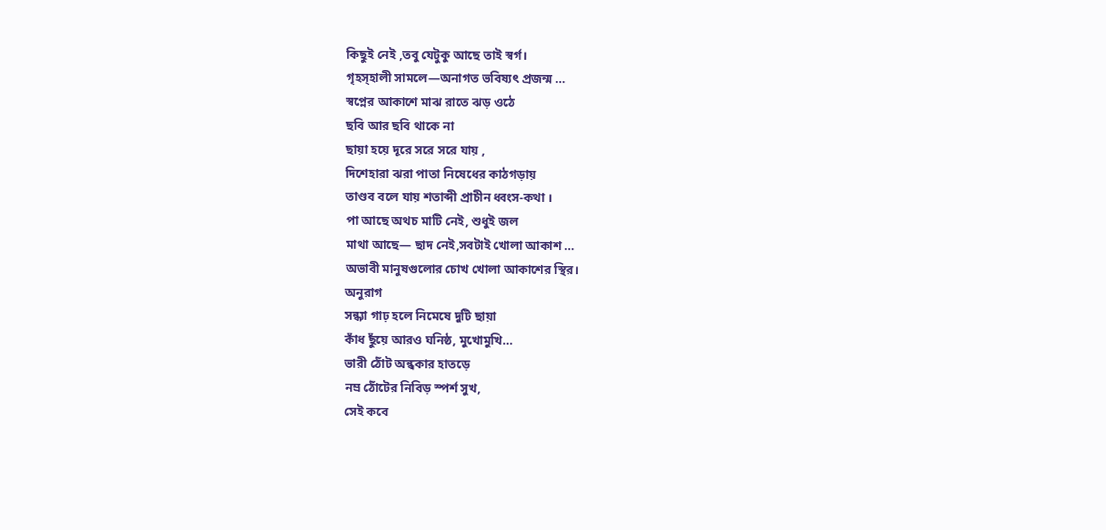কিছুই নেই ,তবু যেটুকু আছে তাই স্বর্গ।
গৃহস্হালী সামলে—অনাগত ভবিষ্যৎ প্রজন্ম …
স্বপ্নের আকাশে মাঝ রাতে ঝড় ওঠে
ছবি আর ছবি থাকে না
ছায়া হয়ে দূরে সরে সরে যায় ,
দিশেহারা ঝরা পাতা নিষেধের কাঠগড়ায়
তাণ্ডব বলে যায় শতাব্দী প্রাচীন ধ্বংস-কথা ।
পা আছে অথচ মাটি নেই, শুধুই জল
মাথা আছে— ছাদ নেই,সবটাই খোলা আকাশ …
অভাবী মানুষগুলোর চোখ খোলা আকাশের স্থির।
অনুরাগ
সন্ধ্যা গাঢ় হলে নিমেষে দুটি ছায়া
কাঁধ ছুঁয়ে আরও ঘনিষ্ঠ, মুখোমুখি…
ভারী ঠোঁট অন্ধকার হাতড়ে
নম্র ঠোঁটের নিবিড় স্পর্শ সুখ,
সেই কবে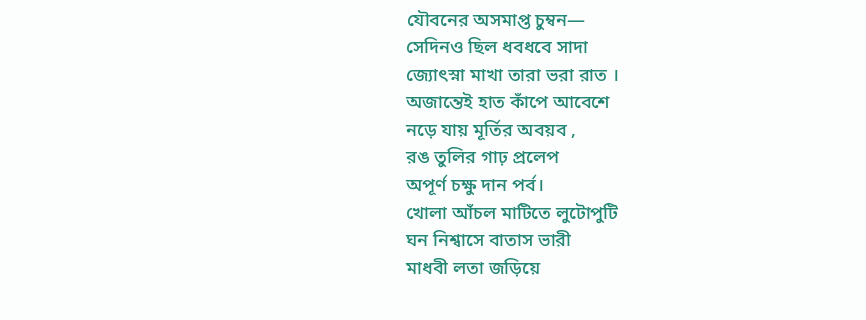যৌবনের অসমাপ্ত চুম্বন—
সেদিনও ছিল ধবধবে সাদা
জ্যোৎস্না মাখা তারা ভরা রাত ।
অজান্তেই হাত কাঁপে আবেশে
নড়ে যায় মূর্তির অবয়ব ,
রঙ তুলির গাঢ় প্রলেপ
অপূর্ণ চক্ষু দান পর্ব।
খোলা আঁচল মাটিতে লুটোপুটি
ঘন নিশ্বাসে বাতাস ভারী
মাধবী লতা জড়িয়ে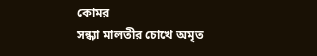কোমর
সন্ধ্যা মালতীর চোখে অমৃত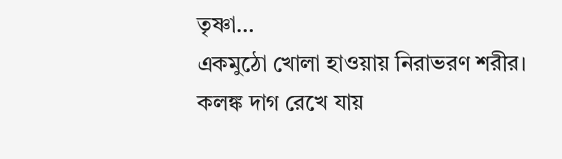তৃষ্ণা…
একমুঠো খোলা হাওয়ায় নিরাভরণ শরীর।
কলঙ্ক দাগ রেখে যায়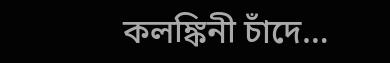কলঙ্কিনী চাঁদে…